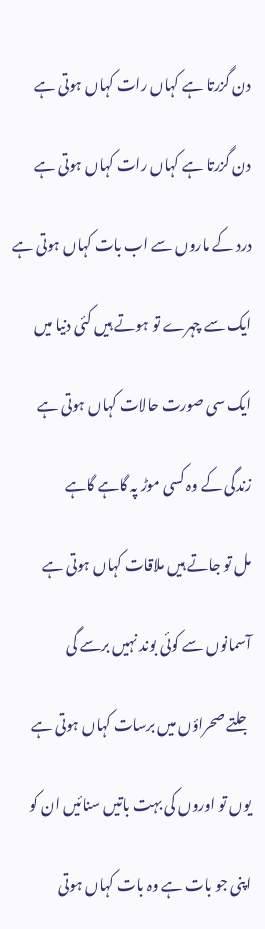دن گزرتا ہے کہاں رات کہاں ہوتی ہے

دن گزرتا ہے کہاں رات کہاں ہوتی ہے

درد کے ماروں سے اب بات کہاں ہوتی ہے

ایک سے چہرے تو ہوتے ہیں کئی دنیا میں

ایک سی صورت حالات کہاں ہوتی ہے

زندگی کے وہ کسی موڑ پہ گاہے گاہے

مل تو جاتے ہیں ملاقات کہاں ہوتی ہے

آسمانوں سے کوئی بوند نہیں برسے گی

جلتے صحراؤں میں برسات کہاں ہوتی ہے

یوں تو اوروں کی بہت باتیں سنائیں ان کو

اپنی جو بات ہے وہ بات کہاں ہوتی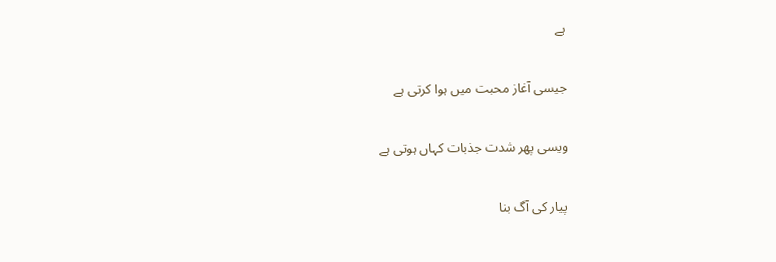ہے

جیسی آغاز محبت میں ہوا کرتی ہے

ویسی پھر شدت جذبات کہاں ہوتی ہے

پیار کی آگ بنا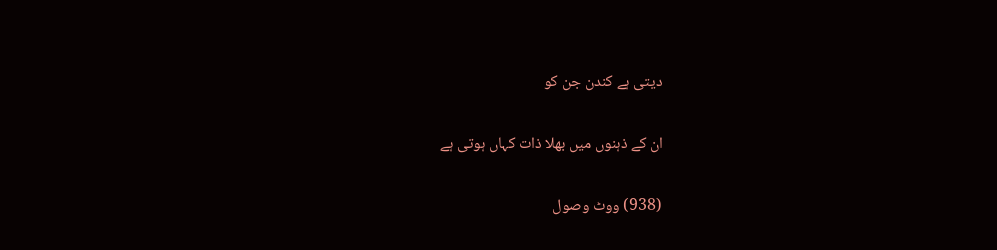دیتی ہے کندن جن کو

ان کے ذہنوں میں بھلا ذات کہاں ہوتی ہے

(938) ووٹ وصول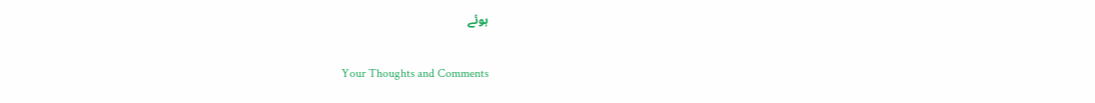ہوئے

Your Thoughts and Comments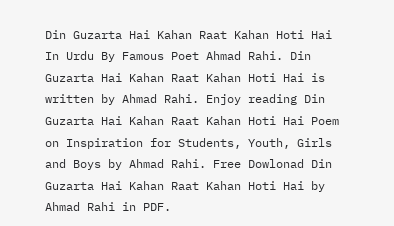Din Guzarta Hai Kahan Raat Kahan Hoti Hai In Urdu By Famous Poet Ahmad Rahi. Din Guzarta Hai Kahan Raat Kahan Hoti Hai is written by Ahmad Rahi. Enjoy reading Din Guzarta Hai Kahan Raat Kahan Hoti Hai Poem on Inspiration for Students, Youth, Girls and Boys by Ahmad Rahi. Free Dowlonad Din Guzarta Hai Kahan Raat Kahan Hoti Hai by Ahmad Rahi in PDF.